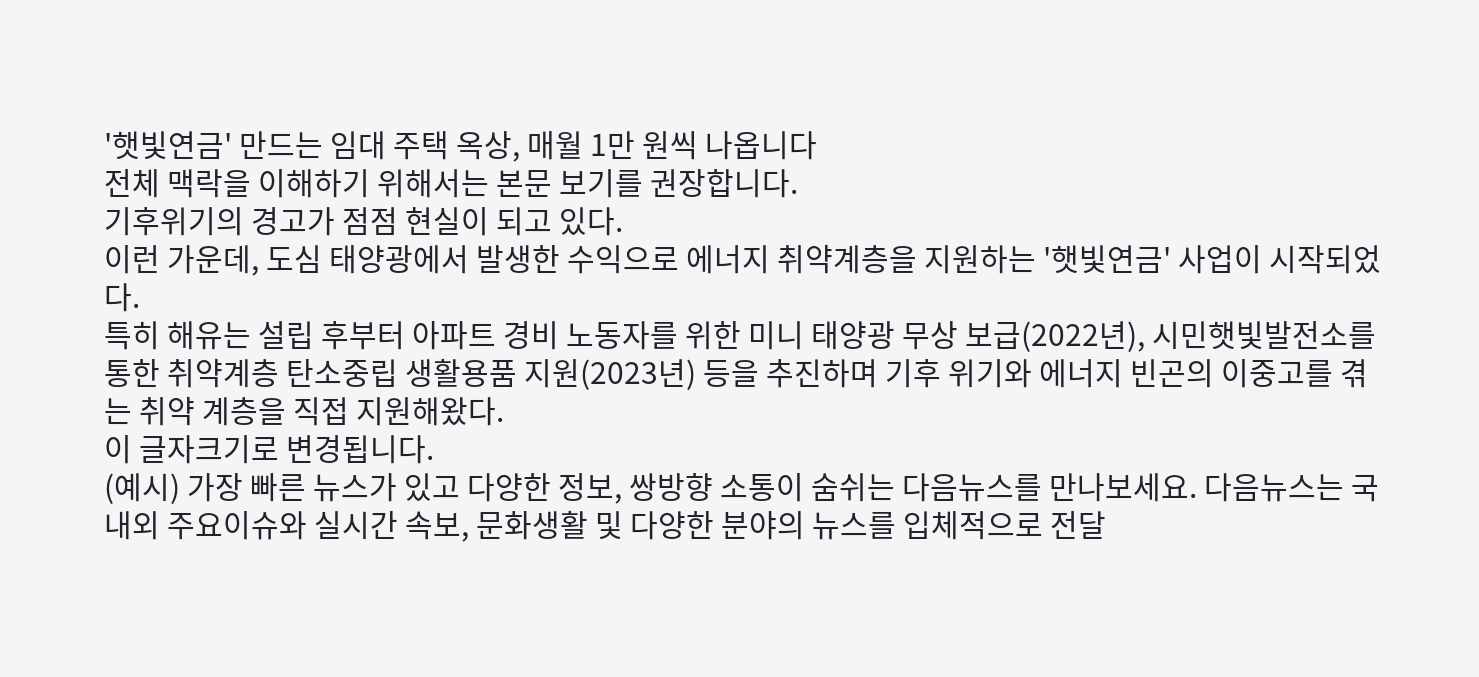'햇빛연금' 만드는 임대 주택 옥상, 매월 1만 원씩 나옵니다
전체 맥락을 이해하기 위해서는 본문 보기를 권장합니다.
기후위기의 경고가 점점 현실이 되고 있다.
이런 가운데, 도심 태양광에서 발생한 수익으로 에너지 취약계층을 지원하는 '햇빛연금' 사업이 시작되었다.
특히 해유는 설립 후부터 아파트 경비 노동자를 위한 미니 태양광 무상 보급(2022년), 시민햇빛발전소를 통한 취약계층 탄소중립 생활용품 지원(2023년) 등을 추진하며 기후 위기와 에너지 빈곤의 이중고를 겪는 취약 계층을 직접 지원해왔다.
이 글자크기로 변경됩니다.
(예시) 가장 빠른 뉴스가 있고 다양한 정보, 쌍방향 소통이 숨쉬는 다음뉴스를 만나보세요. 다음뉴스는 국내외 주요이슈와 실시간 속보, 문화생활 및 다양한 분야의 뉴스를 입체적으로 전달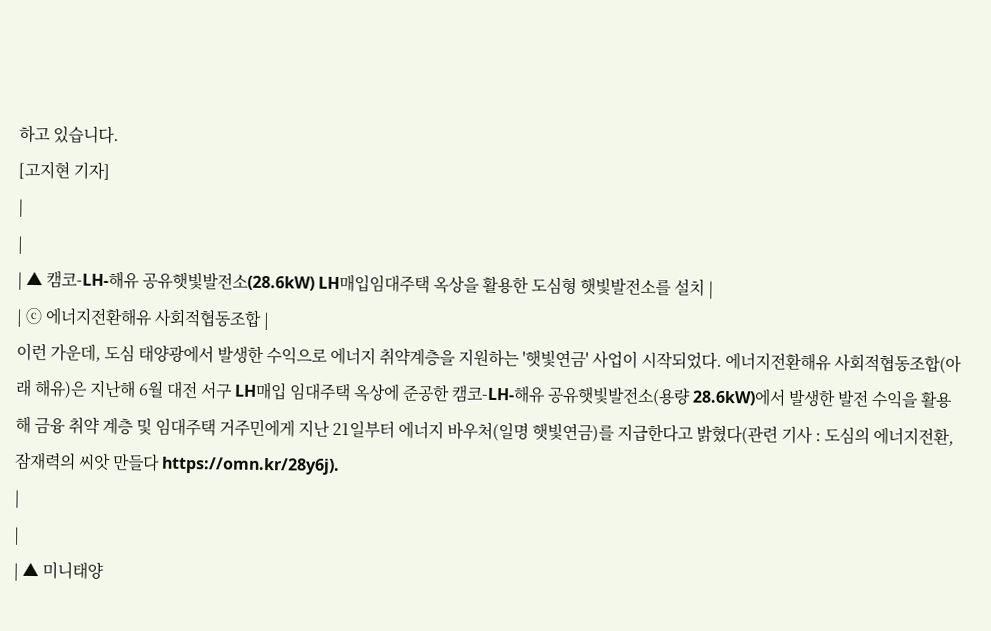하고 있습니다.
[고지현 기자]
|
|
| ▲ 캠코-LH-해유 공유햇빛발전소(28.6kW) LH매입임대주택 옥상을 활용한 도심형 햇빛발전소를 설치 |
| ⓒ 에너지전환해유 사회적협동조합 |
이런 가운데, 도심 태양광에서 발생한 수익으로 에너지 취약계층을 지원하는 '햇빛연금' 사업이 시작되었다. 에너지전환해유 사회적협동조합(아래 해유)은 지난해 6월 대전 서구 LH매입 임대주택 옥상에 준공한 캠코-LH-해유 공유햇빛발전소(용량 28.6kW)에서 발생한 발전 수익을 활용해 금융 취약 계층 및 임대주택 거주민에게 지난 21일부터 에너지 바우처(일명 햇빛연금)를 지급한다고 밝혔다(관련 기사 : 도심의 에너지전환, 잠재력의 씨앗 만들다 https://omn.kr/28y6j).
|
|
| ▲ 미니태양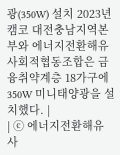광(350W) 설치 2023년 캠코 대전충남지역본부와 에너지전환해유 사회적협동조합은 금융취약계층 18가구에 350W 미니태양광을 설치했다. |
| ⓒ 에너지전환해유 사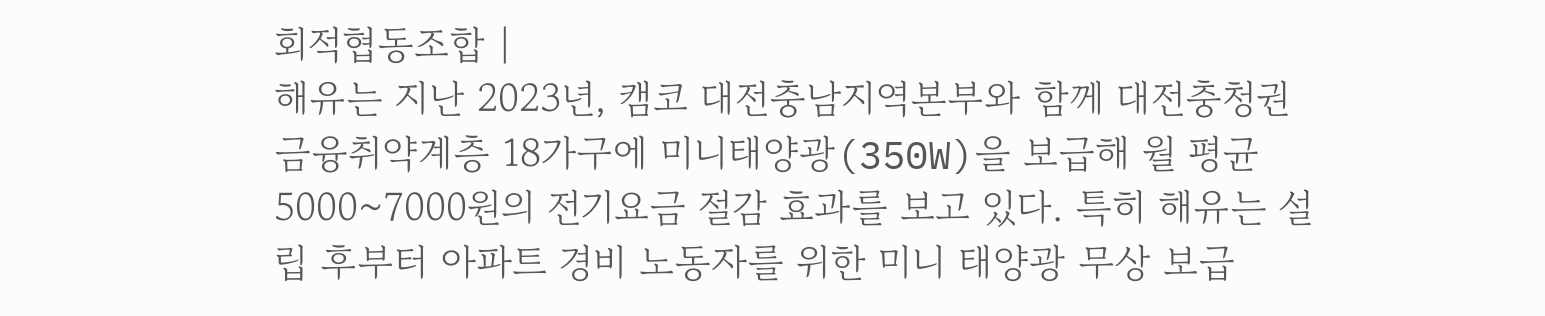회적협동조합 |
해유는 지난 2023년, 캠코 대전충남지역본부와 함께 대전충청권 금융취약계층 18가구에 미니태양광(350W)을 보급해 월 평균 5000~7000원의 전기요금 절감 효과를 보고 있다. 특히 해유는 설립 후부터 아파트 경비 노동자를 위한 미니 태양광 무상 보급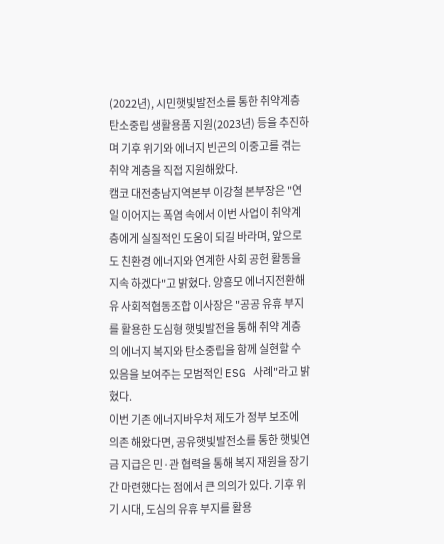(2022년), 시민햇빛발전소를 통한 취약계층 탄소중립 생활용품 지원(2023년) 등을 추진하며 기후 위기와 에너지 빈곤의 이중고를 겪는 취약 계층을 직접 지원해왔다.
캠코 대전충남지역본부 이강철 본부장은 "연일 이어지는 폭염 속에서 이번 사업이 취약계층에게 실질적인 도움이 되길 바라며, 앞으로도 친환경 에너지와 연계한 사회 공헌 활동을 지속 하겠다"고 밝혔다. 양흥모 에너지전환해유 사회적협동조합 이사장은 "공공 유휴 부지를 활용한 도심형 햇빛발전을 통해 취약 계층의 에너지 복지와 탄소중립을 함께 실현할 수 있음을 보여주는 모범적인 ESG 사례"라고 밝혔다.
이번 기존 에너지바우처 제도가 정부 보조에 의존 해왔다면, 공유햇빛발전소를 통한 햇빛연금 지급은 민·관 협력을 통해 복지 재원을 장기간 마련했다는 점에서 큰 의의가 있다. 기후 위기 시대, 도심의 유휴 부지를 활용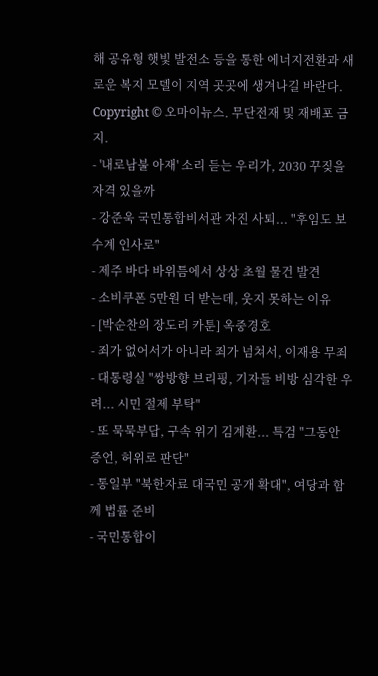해 공유형 햇빛 발전소 등을 통한 에너지전환과 새로운 복지 모델이 지역 곳곳에 생겨나길 바란다.
Copyright © 오마이뉴스. 무단전재 및 재배포 금지.
- '내로남불 아재' 소리 듣는 우리가, 2030 꾸짖을 자격 있을까
- 강준욱 국민통합비서관 자진 사퇴... "후임도 보수계 인사로"
- 제주 바다 바위틈에서 상상 초월 물건 발견
- 소비쿠폰 5만원 더 받는데, 웃지 못하는 이유
- [박순찬의 장도리 카툰] 옥중경호
- 죄가 없어서가 아니라 죄가 넘쳐서, 이재용 무죄
- 대통령실 "쌍방향 브리핑, 기자들 비방 심각한 우려... 시민 절제 부탁"
- 또 묵묵부답, 구속 위기 김계환... 특검 "그동안 증언, 허위로 판단"
- 통일부 "북한자료 대국민 공개 확대", 여당과 함께 법률 준비
- 국민통합이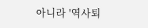아니라 '역사퇴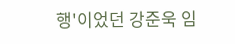행'이었던 강준욱 임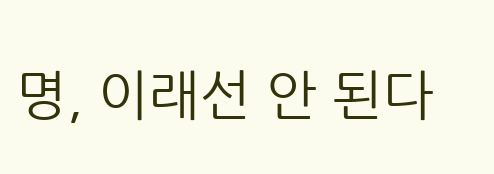명, 이래선 안 된다